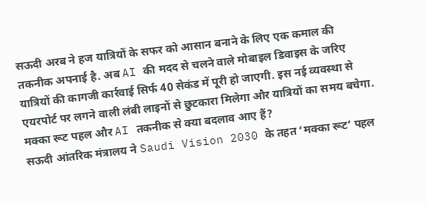सऊदी अरब ने हज यात्रियों के सफर को आसान बनाने के लिए एक कमाल की तकनीक अपनाई है. अब AI की मदद से चलने वाले मोबाइल डिवाइस के जरिए यात्रियों की कागजी कार्रवाई सिर्फ 40 सेकंड में पूरी हो जाएगी. इस नई व्यवस्था से एयरपोर्ट पर लगने वाली लंबी लाइनों से छुटकारा मिलेगा और यात्रियों का समय बचेगा.
मक्का रूट पहल और AI तकनीक से क्या बदलाव आए हैं?
सऊदी आंतरिक मंत्रालय ने Saudi Vision 2030 के तहत ‘मक्का रूट’ पहल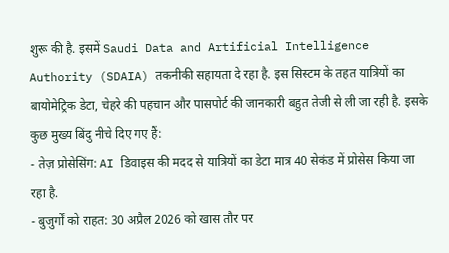शुरू की है. इसमें Saudi Data and Artificial Intelligence Authority (SDAIA) तकनीकी सहायता दे रहा है. इस सिस्टम के तहत यात्रियों का बायोमेट्रिक डेटा, चेहरे की पहचान और पासपोर्ट की जानकारी बहुत तेजी से ली जा रही है. इसके कुछ मुख्य बिंदु नीचे दिए गए हैं:
- तेज़ प्रोसेसिंग: AI डिवाइस की मदद से यात्रियों का डेटा मात्र 40 सेकंड में प्रोसेस किया जा रहा है.
- बुजुर्गों को राहत: 30 अप्रैल 2026 को खास तौर पर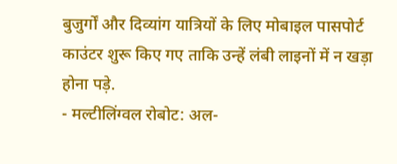बुजुर्गों और दिव्यांग यात्रियों के लिए मोबाइल पासपोर्ट काउंटर शुरू किए गए ताकि उन्हें लंबी लाइनों में न खड़ा होना पड़े.
- मल्टीलिंग्वल रोबोट: अल-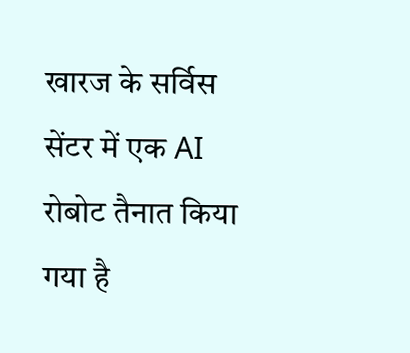खारज के सर्विस सेंटर में एक AI रोबोट तैनात किया गया है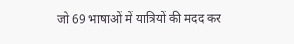जो 69 भाषाओं में यात्रियों की मदद कर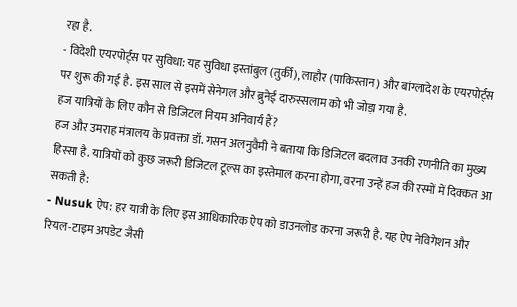रहा है.
- विदेशी एयरपोर्ट्स पर सुविधा: यह सुविधा इस्तांबुल (तुर्की), लाहौर (पाकिस्तान) और बांग्लादेश के एयरपोर्ट्स पर शुरू की गई है. इस साल से इसमें सेनेगल और ब्रुनेई दारुस्सलाम को भी जोड़ा गया है.
हज यात्रियों के लिए कौन से डिजिटल नियम अनिवार्य हैं?
हज और उमराह मंत्रालय के प्रवक्ता डॉ. गसन अलनुवैमी ने बताया कि डिजिटल बदलाव उनकी रणनीति का मुख्य हिस्सा है. यात्रियों को कुछ जरूरी डिजिटल टूल्स का इस्तेमाल करना होगा, वरना उन्हें हज की रस्मों में दिक्कत आ सकती है:
- Nusuk ऐप: हर यात्री के लिए इस आधिकारिक ऐप को डाउनलोड करना जरूरी है. यह ऐप नेविगेशन और रियल-टाइम अपडेट जैसी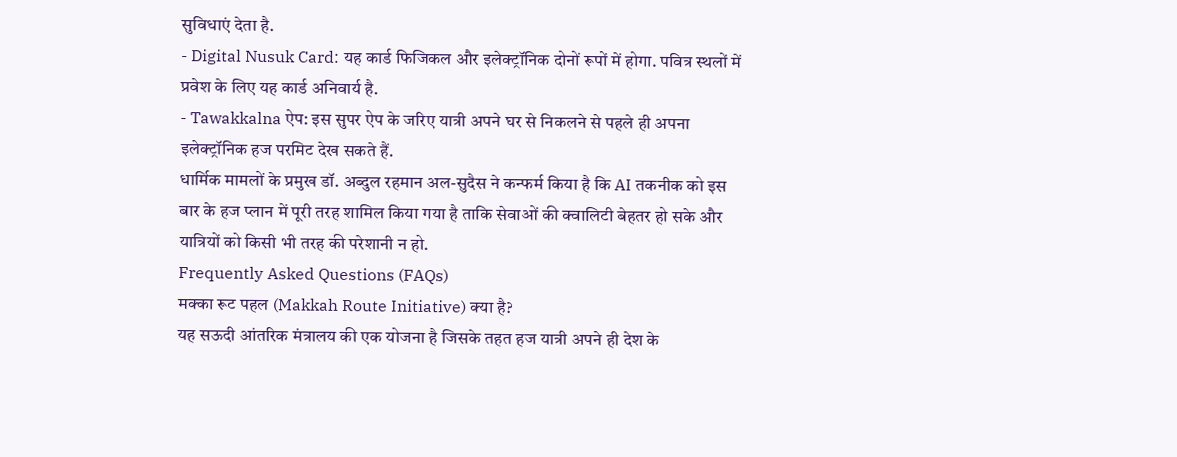सुविधाएं देता है.
- Digital Nusuk Card: यह कार्ड फिजिकल और इलेक्ट्रॉनिक दोनों रूपों में होगा. पवित्र स्थलों में प्रवेश के लिए यह कार्ड अनिवार्य है.
- Tawakkalna ऐप: इस सुपर ऐप के जरिए यात्री अपने घर से निकलने से पहले ही अपना इलेक्ट्रॉनिक हज परमिट देख सकते हैं.
धार्मिक मामलों के प्रमुख डॉ. अब्दुल रहमान अल-सुदैस ने कन्फर्म किया है कि AI तकनीक को इस बार के हज प्लान में पूरी तरह शामिल किया गया है ताकि सेवाओं की क्वालिटी बेहतर हो सके और यात्रियों को किसी भी तरह की परेशानी न हो.
Frequently Asked Questions (FAQs)
मक्का रूट पहल (Makkah Route Initiative) क्या है?
यह सऊदी आंतरिक मंत्रालय की एक योजना है जिसके तहत हज यात्री अपने ही देश के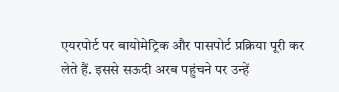एयरपोर्ट पर बायोमेट्रिक और पासपोर्ट प्रक्रिया पूरी कर लेते हैं. इससे सऊदी अरब पहुंचने पर उन्हें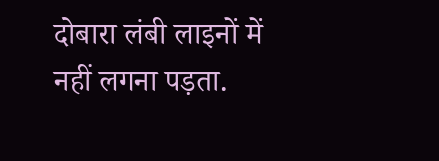दोबारा लंबी लाइनों में नहीं लगना पड़ता.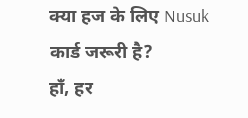क्या हज के लिए Nusuk कार्ड जरूरी है?
हाँ, हर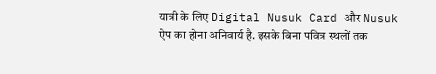यात्री के लिए Digital Nusuk Card और Nusuk ऐप का होना अनिवार्य है. इसके बिना पवित्र स्थलों तक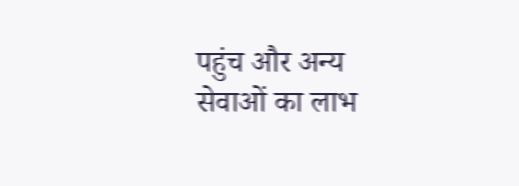पहुंच और अन्य सेवाओं का लाभ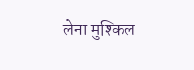लेना मुश्किल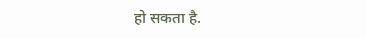हो सकता है.